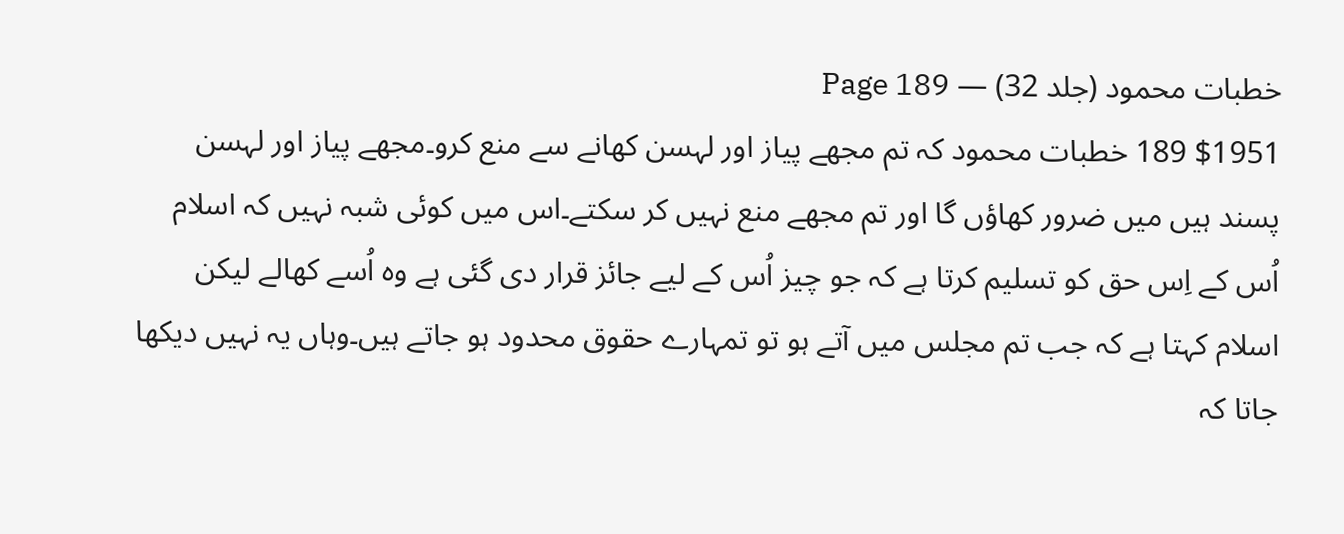خطبات محمود (جلد 32) — Page 189
$1951 189 خطبات محمود کہ تم مجھے پیاز اور لہسن کھانے سے منع کرو۔مجھے پیاز اور لہسن پسند ہیں میں ضرور کھاؤں گا اور تم مجھے منع نہیں کر سکتے۔اس میں کوئی شبہ نہیں کہ اسلام اُس کے اِس حق کو تسلیم کرتا ہے کہ جو چیز اُس کے لیے جائز قرار دی گئی ہے وہ اُسے کھالے لیکن اسلام کہتا ہے کہ جب تم مجلس میں آتے ہو تو تمہارے حقوق محدود ہو جاتے ہیں۔وہاں یہ نہیں دیکھا جاتا کہ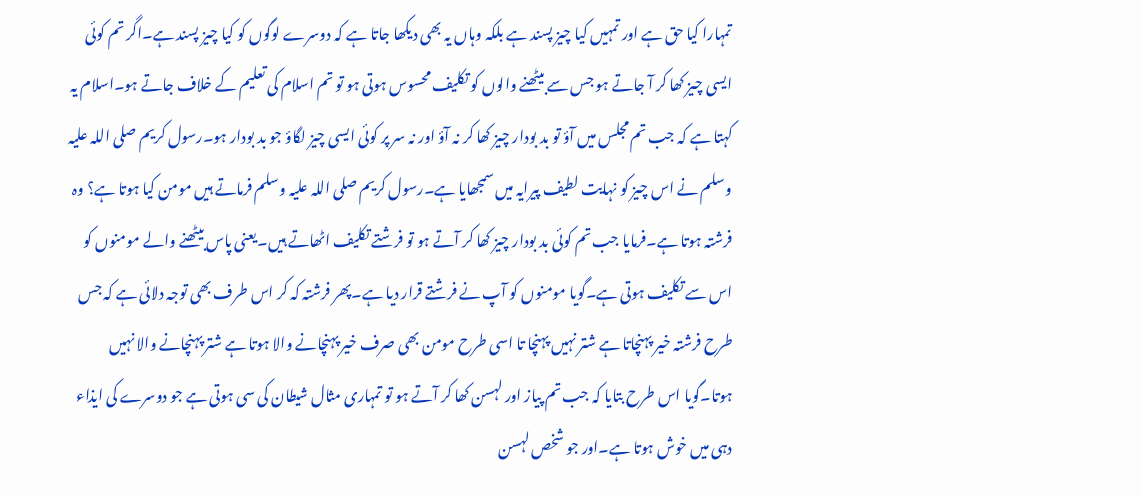تمہارا کیا حق ہے اور تمہیں کیا چیز پسند ہے بلکہ وہاں یہ بھی دیکھا جاتا ہے کہ دوسرے لوگوں کو کیا چیز پسند ہے۔اگر تم کوئی ایسی چیز کھا کر آ جاتے ہو جس سے بیٹھنے والوں کو تکلیف محسوس ہوتی ہو تو تم اسلام کی تعلیم کے خلاف جاتے ہو۔اسلام یہ کہتا ہے کہ جب تم مجلس میں آؤ تو بد بودار چیز کھا کر نہ آؤ اور نہ سر پر کوئی ایسی چیز لگاؤ جو بد بودار ہو۔رسول کریم صلی اللہ علیہ وسلم نے اس چیز کو نہایت لطیف پیرایہ میں سمجھایا ہے۔رسول کریم صلی اللہ علیہ وسلم فرماتے ہیں مومن کیا ہوتا ہے؟ وہ فرشتہ ہوتا ہے۔فرمایا جب تم کوئی بد بودار چیز کھا کر آتے ہو تو فرشتے تکلیف اٹھاتے ہیں۔یعنی پاس بیٹھنے والے مومنوں کو اس سے تکلیف ہوتی ہے۔گویا مومنوں کو آپ نے فرشتے قرار دیا ہے۔پھر فرشتہ کہ کر اس طرف بھی توجہ دلائی ہے کہ جس طرح فرشتہ خیر پہنچاتا ہے شتر نہیں پہنچا تا اسی طرح مومن بھی صرف خیر پہنچانے والا ہوتا ہے شتر پہنچانے والا نہیں ہوتا۔گویا اس طرح بتایا کہ جب تم پیاز اور لہسن کھا کر آتے ہو تو تمہاری مثال شیطان کی سی ہوتی ہے جو دوسرے کی ایذاء دہی میں خوش ہوتا ہے۔اور جو شخص لہسن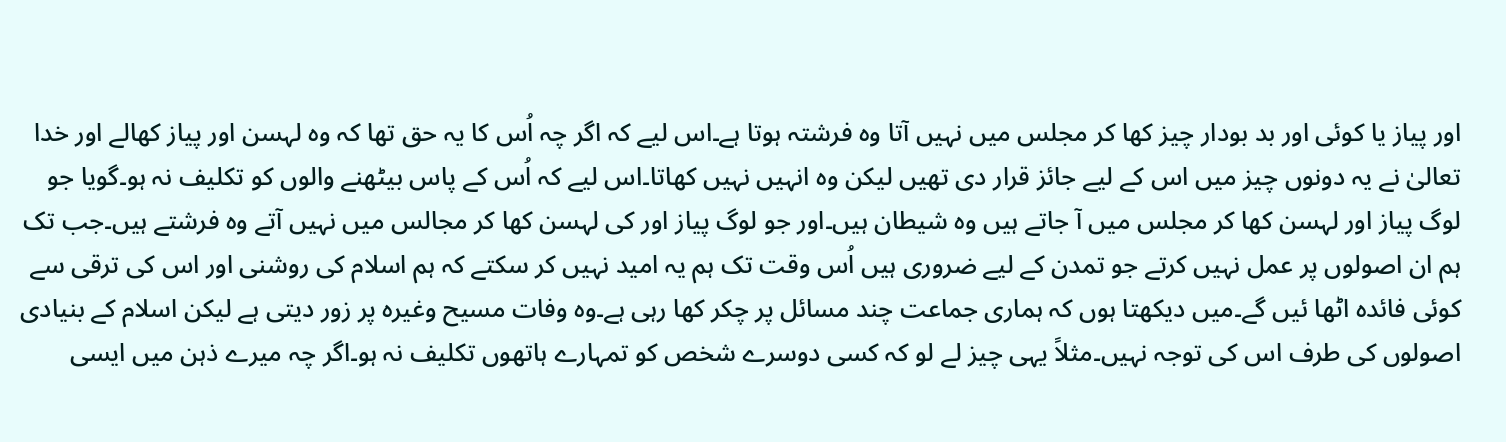اور پیاز یا کوئی اور بد بودار چیز کھا کر مجلس میں نہیں آتا وہ فرشتہ ہوتا ہے۔اس لیے کہ اگر چہ اُس کا یہ حق تھا کہ وہ لہسن اور پیاز کھالے اور خدا تعالیٰ نے یہ دونوں چیز میں اس کے لیے جائز قرار دی تھیں لیکن وہ انہیں نہیں کھاتا۔اس لیے کہ اُس کے پاس بیٹھنے والوں کو تکلیف نہ ہو۔گویا جو لوگ پیاز اور لہسن کھا کر مجلس میں آ جاتے ہیں وہ شیطان ہیں۔اور جو لوگ پیاز اور کی لہسن کھا کر مجالس میں نہیں آتے وہ فرشتے ہیں۔جب تک ہم ان اصولوں پر عمل نہیں کرتے جو تمدن کے لیے ضروری ہیں اُس وقت تک ہم یہ امید نہیں کر سکتے کہ ہم اسلام کی روشنی اور اس کی ترقی سے کوئی فائدہ اٹھا ئیں گے۔میں دیکھتا ہوں کہ ہماری جماعت چند مسائل پر چکر کھا رہی ہے۔وہ وفات مسیح وغیرہ پر زور دیتی ہے لیکن اسلام کے بنیادی اصولوں کی طرف اس کی توجہ نہیں۔مثلاً یہی چیز لے لو کہ کسی دوسرے شخص کو تمہارے ہاتھوں تکلیف نہ ہو۔اگر چہ میرے ذہن میں ایسی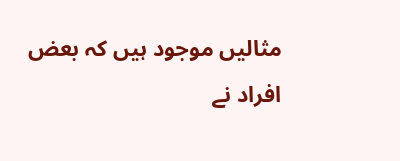مثالیں موجود ہیں کہ بعض افراد نے